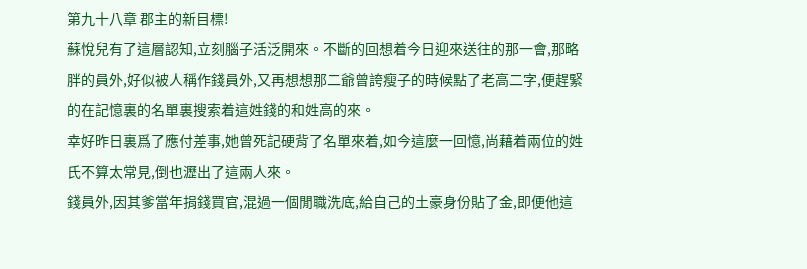第九十八章 郡主的新目標!
蘇悅兒有了這層認知,立刻腦子活泛開來。不斷的回想着今日迎來送往的那一會,那略胖的員外,好似被人稱作錢員外,又再想想那二爺曾誇瘦子的時候點了老高二字,便趕緊的在記憶裏的名單裏搜索着這姓錢的和姓高的來。
幸好昨日裏爲了應付差事,她曾死記硬背了名單來着,如今這麼一回憶,尚藉着兩位的姓氏不算太常見,倒也瀝出了這兩人來。
錢員外,因其爹當年捐錢買官,混過一個閒職洗底,給自己的土豪身份貼了金,即便他這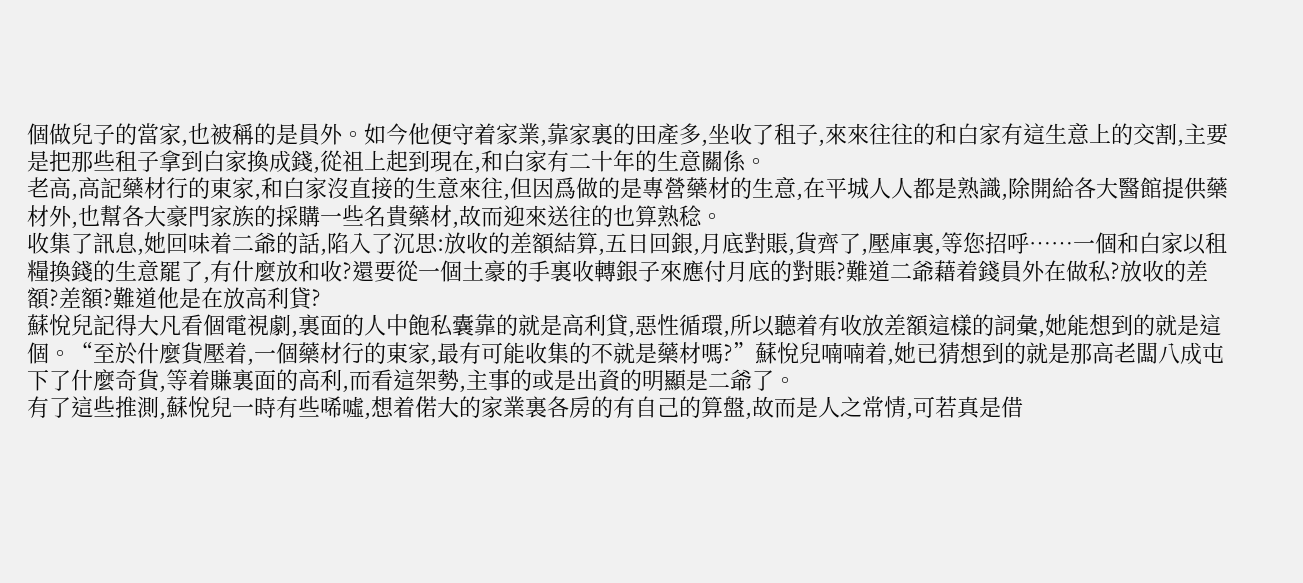個做兒子的當家,也被稱的是員外。如今他便守着家業,靠家裏的田產多,坐收了租子,來來往往的和白家有這生意上的交割,主要是把那些租子拿到白家換成錢,從祖上起到現在,和白家有二十年的生意關係。
老高,高記藥材行的東家,和白家沒直接的生意來往,但因爲做的是專營藥材的生意,在平城人人都是熟識,除開給各大醫館提供藥材外,也幫各大豪門家族的採購一些名貴藥材,故而迎來送往的也算熟稔。
收集了訊息,她回味着二爺的話,陷入了沉思:放收的差額結算,五日回銀,月底對賬,貨齊了,壓庫裏,等您招呼……一個和白家以租糧換錢的生意罷了,有什麼放和收?還要從一個土豪的手裏收轉銀子來應付月底的對賬?難道二爺藉着錢員外在做私?放收的差額?差額?難道他是在放高利貸?
蘇悅兒記得大凡看個電視劇,裏面的人中飽私囊靠的就是高利貸,惡性循環,所以聽着有收放差額這樣的詞彙,她能想到的就是這個。“至於什麼貨壓着,一個藥材行的東家,最有可能收集的不就是藥材嗎?”蘇悅兒喃喃着,她已猜想到的就是那高老闆八成屯下了什麼奇貨,等着賺裏面的高利,而看這架勢,主事的或是出資的明顯是二爺了。
有了這些推測,蘇悅兒一時有些唏噓,想着偌大的家業裏各房的有自己的算盤,故而是人之常情,可若真是借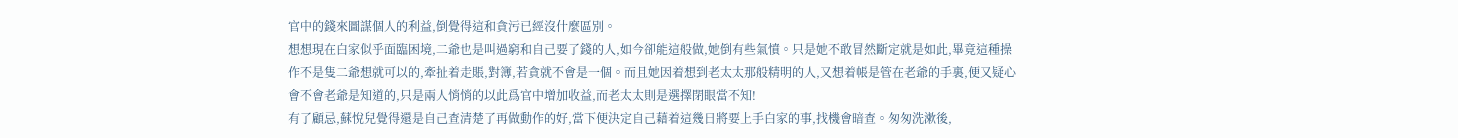官中的錢來圖謀個人的利益,倒覺得這和貪污已經沒什麼區別。
想想現在白家似乎面臨困境,二爺也是叫過窮和自己要了錢的人,如今卻能這般做,她倒有些氣憤。只是她不敢冒然斷定就是如此,畢竟這種操作不是隻二爺想就可以的,牽扯着走賬,對簿,若貪就不會是一個。而且她因着想到老太太那般精明的人,又想着帳是管在老爺的手裏,便又疑心會不會老爺是知道的,只是兩人悄悄的以此爲官中增加收益,而老太太則是選擇閉眼當不知!
有了顧忌,蘇悅兒覺得還是自己查清楚了再做動作的好,當下便決定自己藉着這幾日將要上手白家的事,找機會暗查。匆匆洗漱後,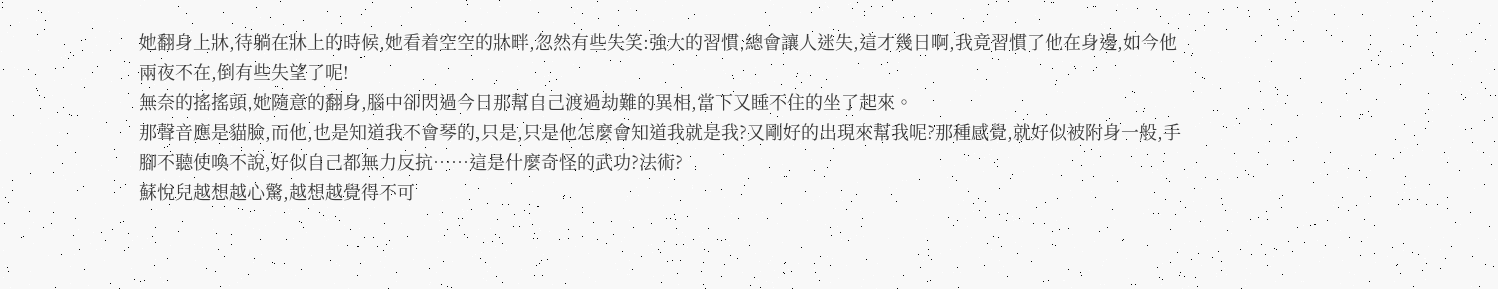她翻身上牀,待躺在牀上的時候,她看着空空的牀畔,忽然有些失笑:強大的習慣,總會讓人迷失,這才幾日啊,我竟習慣了他在身邊,如今他兩夜不在,倒有些失望了呢!
無奈的搖搖頭,她隨意的翻身,腦中卻閃過今日那幫自己渡過劫難的異相,當下又睡不住的坐了起來。
那聲音應是貓臉,而他,也是知道我不會琴的,只是,只是他怎麼會知道我就是我?又剛好的出現來幫我呢?那種感覺,就好似被附身一般,手腳不聽使喚不說,好似自己都無力反抗……這是什麼奇怪的武功?法術?
蘇悅兒越想越心驚,越想越覺得不可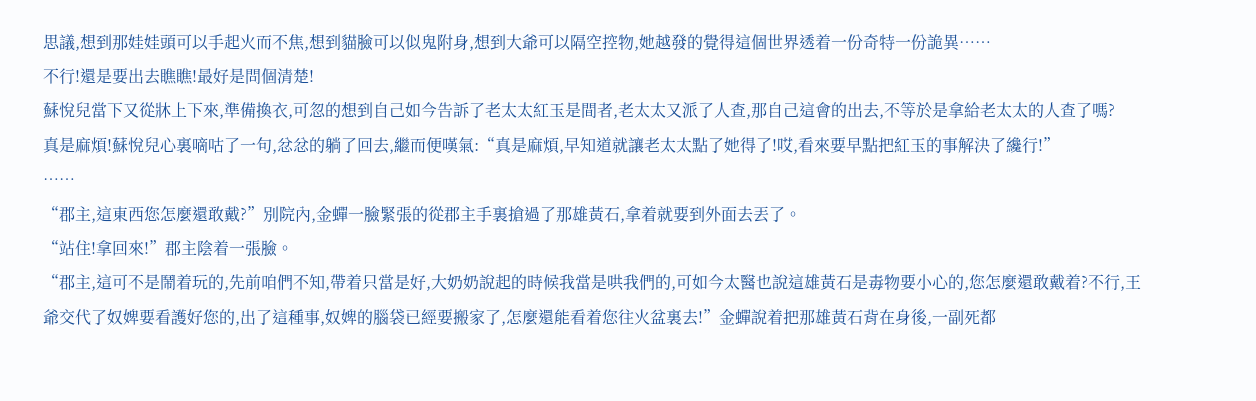思議,想到那娃娃頭可以手起火而不焦,想到貓臉可以似鬼附身,想到大爺可以隔空控物,她越發的覺得這個世界透着一份奇特一份詭異……
不行!還是要出去瞧瞧!最好是問個清楚!
蘇悅兒當下又從牀上下來,準備換衣,可忽的想到自己如今告訴了老太太紅玉是間者,老太太又派了人查,那自己這會的出去,不等於是拿給老太太的人查了嗎?
真是麻煩!蘇悅兒心裏嘀咕了一句,忿忿的躺了回去,繼而便嘆氣:“真是麻煩,早知道就讓老太太點了她得了!哎,看來要早點把紅玉的事解決了纔行!”
……
“郡主,這東西您怎麼還敢戴?”別院內,金蟬一臉緊張的從郡主手裏搶過了那雄黃石,拿着就要到外面去丟了。
“站住!拿回來!”郡主陰着一張臉。
“郡主,這可不是鬧着玩的,先前咱們不知,帶着只當是好,大奶奶說起的時候我當是哄我們的,可如今太醫也說這雄黃石是毒物要小心的,您怎麼還敢戴着?不行,王爺交代了奴婢要看護好您的,出了這種事,奴婢的腦袋已經要搬家了,怎麼還能看着您往火盆裏去!”金蟬說着把那雄黃石背在身後,一副死都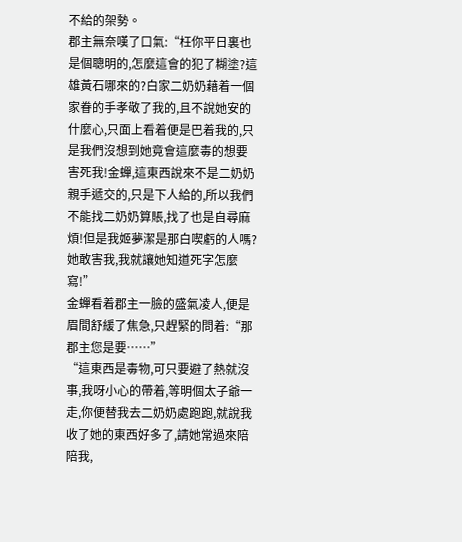不給的架勢。
郡主無奈嘆了口氣:“枉你平日裏也是個聰明的,怎麼這會的犯了糊塗?這雄黃石哪來的?白家二奶奶藉着一個家眷的手孝敬了我的,且不說她安的什麼心,只面上看着便是巴着我的,只是我們沒想到她竟會這麼毒的想要害死我!金蟬,這東西說來不是二奶奶親手遞交的,只是下人給的,所以我們不能找二奶奶算賬,找了也是自尋麻煩!但是我姬夢潔是那白喫虧的人嗎?她敢害我,我就讓她知道死字怎麼寫!”
金蟬看着郡主一臉的盛氣凌人,便是眉間舒緩了焦急,只趕緊的問着:“那郡主您是要……”
“這東西是毒物,可只要避了熱就沒事,我呀小心的帶着,等明個太子爺一走,你便替我去二奶奶處跑跑,就說我收了她的東西好多了,請她常過來陪陪我,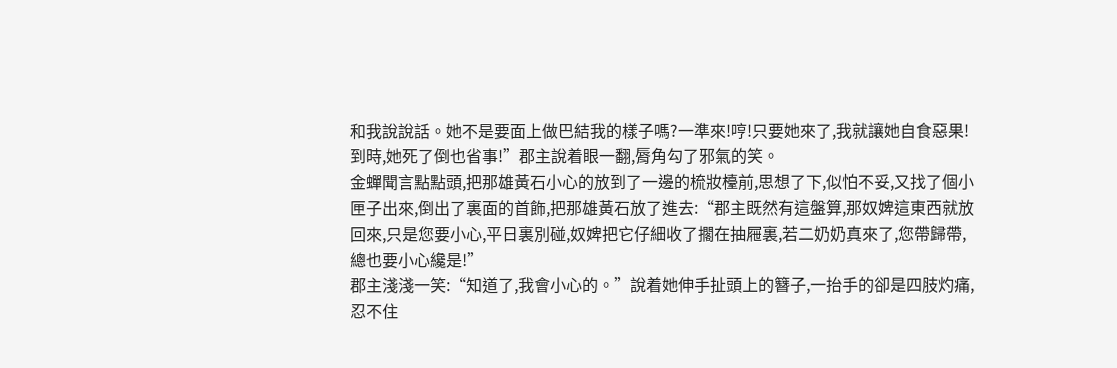和我說說話。她不是要面上做巴結我的樣子嗎?一準來!哼!只要她來了,我就讓她自食惡果!到時,她死了倒也省事!”郡主說着眼一翻,脣角勾了邪氣的笑。
金蟬聞言點點頭,把那雄黃石小心的放到了一邊的梳妝檯前,思想了下,似怕不妥,又找了個小匣子出來,倒出了裏面的首飾,把那雄黃石放了進去:“郡主既然有這盤算,那奴婢這東西就放回來,只是您要小心,平日裏別碰,奴婢把它仔細收了擱在抽屜裏,若二奶奶真來了,您帶歸帶,總也要小心纔是!”
郡主淺淺一笑:“知道了,我會小心的。”說着她伸手扯頭上的簪子,一抬手的卻是四肢灼痛,忍不住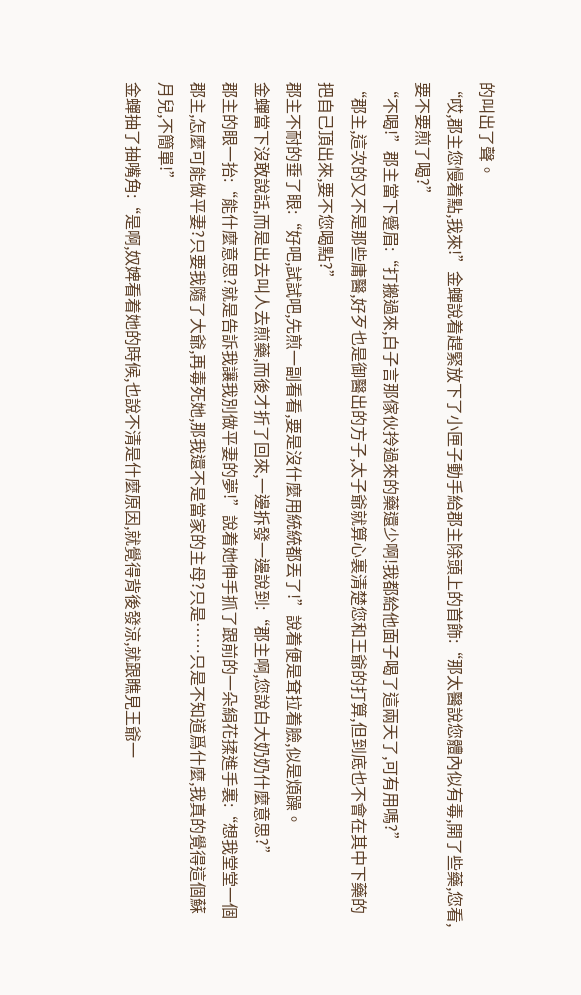的叫出了聲。
“哎,郡主您慢着點,我來!”金蟬說着趕緊放下了小匣子動手給郡主除頭上的首飾:“那太醫說您體內似有毒,開了些藥,您看,要不要煎了喝?”
“不喝!”郡主當下蹙眉:“打搬過來,白子言那傢伙拎過來的藥還少啊!我都給他面子喝了這兩天了,可有用嗎?”
“郡主,這次的又不是那些庸醫,好歹也是御醫出的方子,太子爺就算心裏清楚您和王爺的打算,但到底也不會在其中下藥的把自己頂出來,要不您喝點?”
郡主不耐的垂了眼:“好吧,試試吧,先煎一副看看,要是沒什麼用統統都丟了!”說着便是耷拉着臉,似是煩躁。
金蟬當下沒敢說話,而是出去叫人去煎藥,而後才折了回來,一邊拆發一邊說到:“郡主啊,您說白大奶奶什麼意思?”
郡主的眼一抬:“能什麼意思?就是告訴我讓我別做平妻的夢!”說着她伸手抓了跟前的一朵絹花揉進手裏:“想我堂堂一個郡主,怎麼可能做平妻?只要我隨了大爺,再毒死她,那我還不是當家的主母?只是……只是不知道爲什麼,我真的覺得這個蘇月兒,不簡單!”
金蟬抽了抽嘴角:“是啊,奴婢看着她的時候,也說不清是什麼原因,就覺得背後發涼,就跟瞧見王爺一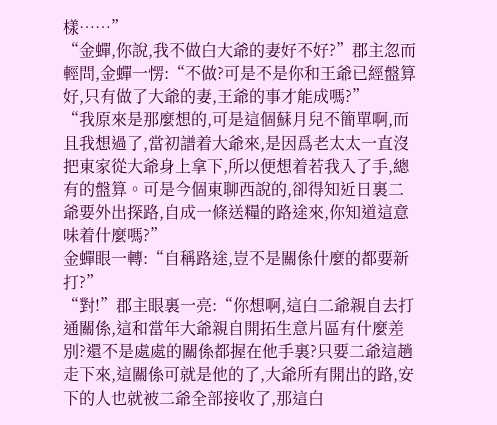樣……”
“金蟬,你說,我不做白大爺的妻好不好?”郡主忽而輕問,金蟬一愣:“不做?可是不是你和王爺已經盤算好,只有做了大爺的妻,王爺的事才能成嗎?”
“我原來是那麼想的,可是這個蘇月兒不簡單啊,而且我想過了,當初譜着大爺來,是因爲老太太一直沒把東家從大爺身上拿下,所以便想着若我入了手,總有的盤算。可是今個東聊西說的,卻得知近日裏二爺要外出探路,自成一條送糧的路途來,你知道這意味着什麼嗎?”
金蟬眼一轉:“自稱路途,豈不是關係什麼的都要新打?”
“對!”郡主眼裏一亮:“你想啊,這白二爺親自去打通關係,這和當年大爺親自開拓生意片區有什麼差別?還不是處處的關係都握在他手裏?只要二爺這趟走下來,這關係可就是他的了,大爺所有開出的路,安下的人也就被二爺全部接收了,那這白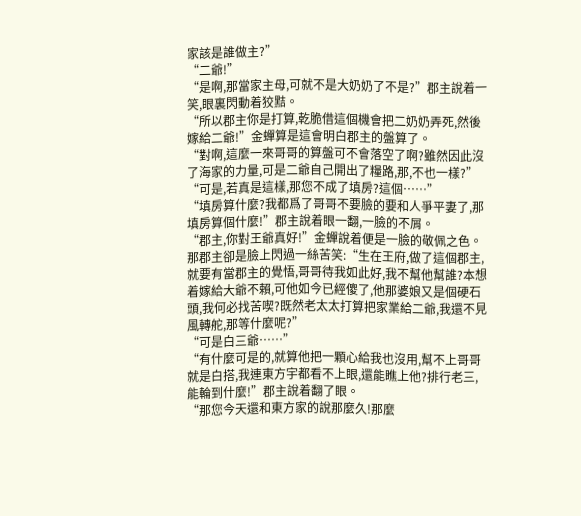家該是誰做主?”
“二爺!”
“是啊,那當家主母,可就不是大奶奶了不是?”郡主說着一笑,眼裏閃動着狡黠。
“所以郡主你是打算,乾脆借這個機會把二奶奶弄死,然後嫁給二爺!”金蟬算是這會明白郡主的盤算了。
“對啊,這麼一來哥哥的算盤可不會落空了啊?雖然因此沒了海家的力量,可是二爺自己開出了糧路,那,不也一樣?”
“可是,若真是這樣,那您不成了填房?這個……”
“填房算什麼?我都爲了哥哥不要臉的要和人爭平妻了,那填房算個什麼!”郡主說着眼一翻,一臉的不屑。
“郡主,你對王爺真好!”金蟬說着便是一臉的敬佩之色。那郡主卻是臉上閃過一絲苦笑:“生在王府,做了這個郡主,就要有當郡主的覺悟,哥哥待我如此好,我不幫他幫誰?本想着嫁給大爺不賴,可他如今已經傻了,他那婆娘又是個硬石頭,我何必找苦喫?既然老太太打算把家業給二爺,我還不見風轉舵,那等什麼呢?”
“可是白三爺……”
“有什麼可是的,就算他把一顆心給我也沒用,幫不上哥哥就是白搭,我連東方宇都看不上眼,還能瞧上他?排行老三,能輪到什麼!”郡主說着翻了眼。
“那您今天還和東方家的說那麼久!那麼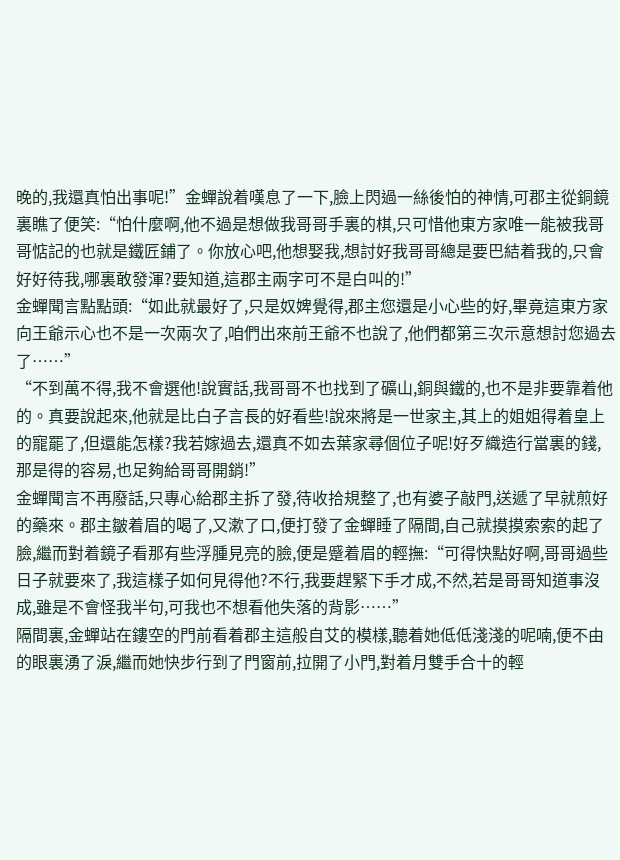晚的,我還真怕出事呢!”金蟬說着嘆息了一下,臉上閃過一絲後怕的神情,可郡主從銅鏡裏瞧了便笑:“怕什麼啊,他不過是想做我哥哥手裏的棋,只可惜他東方家唯一能被我哥哥惦記的也就是鐵匠鋪了。你放心吧,他想娶我,想討好我哥哥總是要巴結着我的,只會好好待我,哪裏敢發渾?要知道,這郡主兩字可不是白叫的!”
金蟬聞言點點頭:“如此就最好了,只是奴婢覺得,郡主您還是小心些的好,畢竟這東方家向王爺示心也不是一次兩次了,咱們出來前王爺不也說了,他們都第三次示意想討您過去了……”
“不到萬不得,我不會選他!說實話,我哥哥不也找到了礦山,銅與鐵的,也不是非要靠着他的。真要說起來,他就是比白子言長的好看些!說來將是一世家主,其上的姐姐得着皇上的寵罷了,但還能怎樣?我若嫁過去,還真不如去葉家尋個位子呢!好歹織造行當裏的錢,那是得的容易,也足夠給哥哥開銷!”
金蟬聞言不再廢話,只專心給郡主拆了發,待收拾規整了,也有婆子敲門,送遞了早就煎好的藥來。郡主皺着眉的喝了,又漱了口,便打發了金蟬睡了隔間,自己就摸摸索索的起了臉,繼而對着鏡子看那有些浮腫見亮的臉,便是蹙着眉的輕撫:“可得快點好啊,哥哥過些日子就要來了,我這樣子如何見得他?不行,我要趕緊下手才成,不然,若是哥哥知道事沒成,雖是不會怪我半句,可我也不想看他失落的背影……”
隔間裏,金蟬站在鏤空的門前看着郡主這般自艾的模樣,聽着她低低淺淺的呢喃,便不由的眼裏湧了淚,繼而她快步行到了門窗前,拉開了小門,對着月雙手合十的輕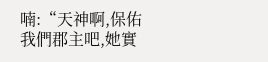喃:“天神啊,保佑我們郡主吧,她實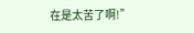在是太苦了啊!”